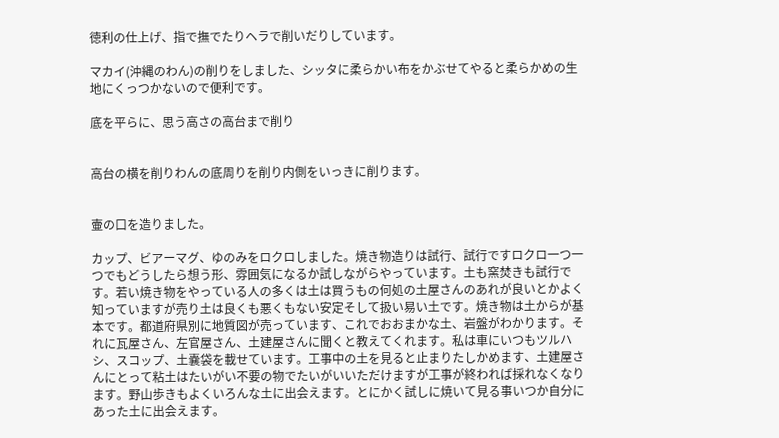徳利の仕上げ、指で撫でたりヘラで削いだりしています。

マカイ(沖縄のわん)の削りをしました、シッタに柔らかい布をかぶせてやると柔らかめの生地にくっつかないので便利です。

底を平らに、思う高さの高台まで削り


高台の横を削りわんの底周りを削り内側をいっきに削ります。


壷の口を造りました。

カップ、ビアーマグ、ゆのみをロクロしました。焼き物造りは試行、試行ですロクロ一つ一つでもどうしたら想う形、雰囲気になるか試しながらやっています。土も窯焚きも試行です。若い焼き物をやっている人の多くは土は買うもの何処の土屋さんのあれが良いとかよく知っていますが売り土は良くも悪くもない安定そして扱い易い土です。焼き物は土からが基本です。都道府県別に地質図が売っています、これでおおまかな土、岩盤がわかります。それに瓦屋さん、左官屋さん、土建屋さんに聞くと教えてくれます。私は車にいつもツルハシ、スコップ、土嚢袋を載せています。工事中の土を見ると止まりたしかめます、土建屋さんにとって粘土はたいがい不要の物でたいがいいただけますが工事が終われば採れなくなります。野山歩きもよくいろんな土に出会えます。とにかく試しに焼いて見る事いつか自分にあった土に出会えます。